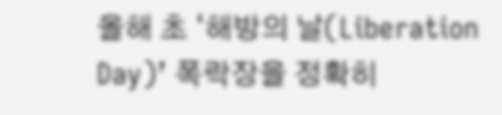올해 초 ‘해방의 날(Liberation Day)’ 폭락장을 정확히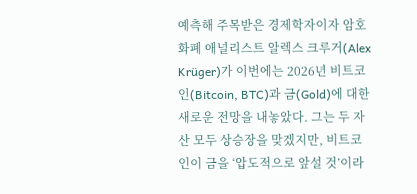예측해 주목받은 경제학자이자 암호화폐 애널리스트 알렉스 크루거(Alex Krüger)가 이번에는 2026년 비트코인(Bitcoin, BTC)과 금(Gold)에 대한 새로운 전망을 내놓았다. 그는 두 자산 모두 상승장을 맞겠지만, 비트코인이 금을 ‘압도적으로 앞설 것’이라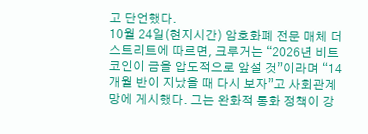고 단언했다.
10월 24일(현지시간) 암호화폐 전문 매체 더스트리트에 따르면, 크루거는 “2026년 비트코인이 금을 압도적으로 앞설 것”이라며 “14개월 반이 지났을 때 다시 보자”고 사회관계망에 게시했다. 그는 완화적 통화 정책이 강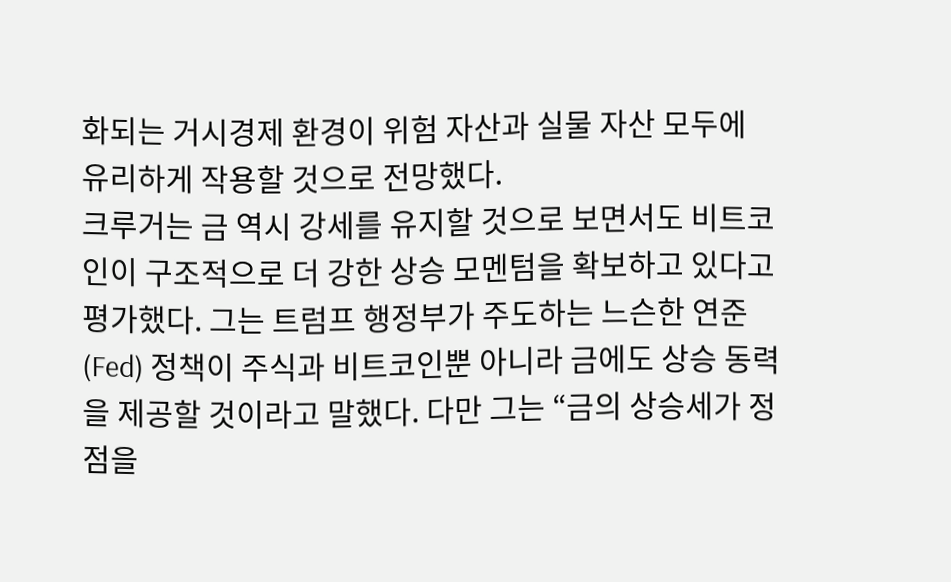화되는 거시경제 환경이 위험 자산과 실물 자산 모두에 유리하게 작용할 것으로 전망했다.
크루거는 금 역시 강세를 유지할 것으로 보면서도 비트코인이 구조적으로 더 강한 상승 모멘텀을 확보하고 있다고 평가했다. 그는 트럼프 행정부가 주도하는 느슨한 연준(Fed) 정책이 주식과 비트코인뿐 아니라 금에도 상승 동력을 제공할 것이라고 말했다. 다만 그는 “금의 상승세가 정점을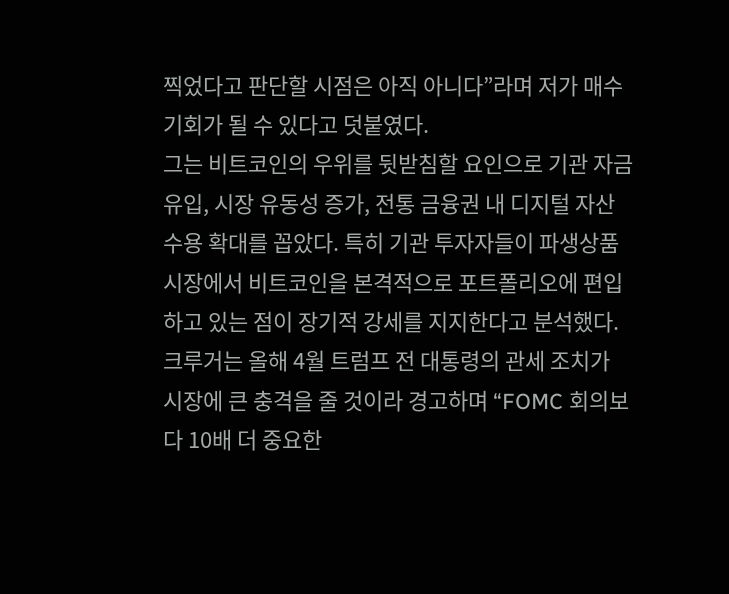찍었다고 판단할 시점은 아직 아니다”라며 저가 매수 기회가 될 수 있다고 덧붙였다.
그는 비트코인의 우위를 뒷받침할 요인으로 기관 자금 유입, 시장 유동성 증가, 전통 금융권 내 디지털 자산 수용 확대를 꼽았다. 특히 기관 투자자들이 파생상품 시장에서 비트코인을 본격적으로 포트폴리오에 편입하고 있는 점이 장기적 강세를 지지한다고 분석했다.
크루거는 올해 4월 트럼프 전 대통령의 관세 조치가 시장에 큰 충격을 줄 것이라 경고하며 “FOMC 회의보다 10배 더 중요한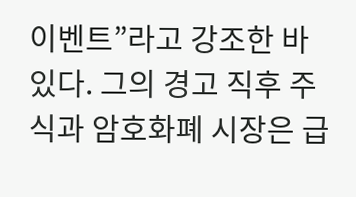이벤트”라고 강조한 바 있다. 그의 경고 직후 주식과 암호화폐 시장은 급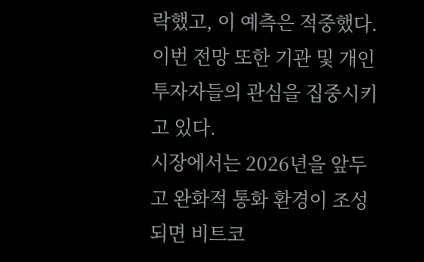락했고, 이 예측은 적중했다. 이번 전망 또한 기관 및 개인 투자자들의 관심을 집중시키고 있다.
시장에서는 2026년을 앞두고 완화적 통화 환경이 조성되면 비트코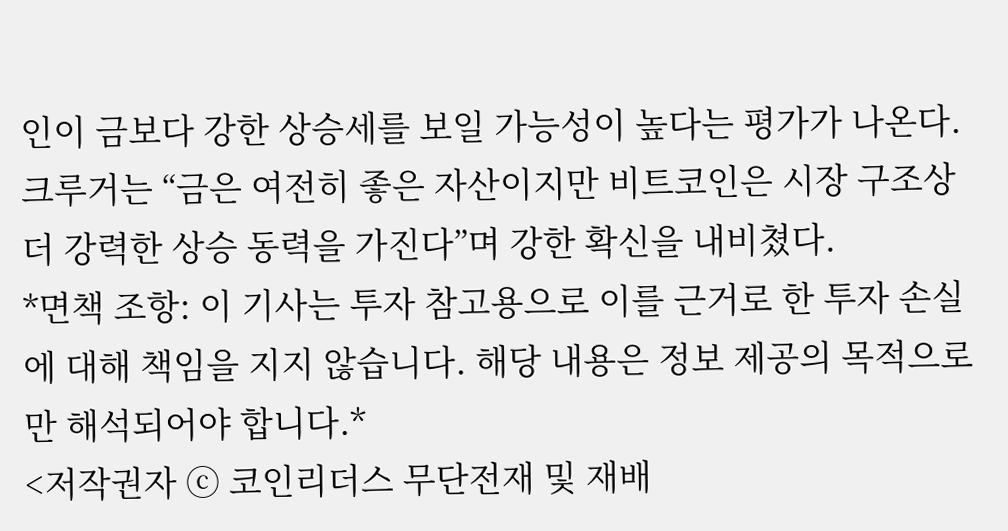인이 금보다 강한 상승세를 보일 가능성이 높다는 평가가 나온다. 크루거는 “금은 여전히 좋은 자산이지만 비트코인은 시장 구조상 더 강력한 상승 동력을 가진다”며 강한 확신을 내비쳤다.
*면책 조항: 이 기사는 투자 참고용으로 이를 근거로 한 투자 손실에 대해 책임을 지지 않습니다. 해당 내용은 정보 제공의 목적으로만 해석되어야 합니다.*
<저작권자 ⓒ 코인리더스 무단전재 및 재배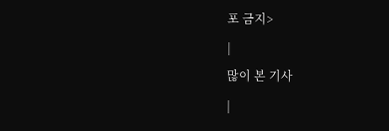포 금지>
|
많이 본 기사
|